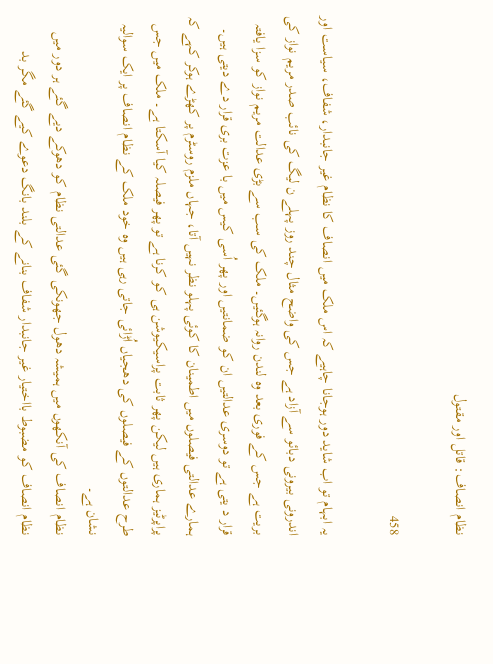نظام انصاف: قاتل اور مقتول

458

یہ ابہام تو اب شاید دور ہوجانا چاہیے کہ اس ملک میں انصاف کا نظام غیر جانبدار، شفاف، سیاست اور اندرونی بیرونی دبائو سے آزاد ہے جس کی واضح مثال چند روز پہلے ن لیگ کی نائب صدر مریم نواز کی بریت ہے جس کے فوری بعد وہ لندن روانہ ہوگئیں۔ ملک کی سب سے بڑی عدالت مریم نواز کو سزا یافتہ قرار د یتی ہے تو دوسری عدالتیں ان کو ضمانتیں اور پھر اُسی کیس میں با عزت بری قرار دے دیتی ہیں۔ ہمارے عدالتی فیصلوں میں اطمینان کا کوئی پہلو نظر نہیں آتا، جہاں ملزم روسٹرم پر کھڑے ہوکر کہے کہ پراپرٹیز ہماری ہیں لیکن پھر ثابت پراسیکیوشن ہی کو کرنا ہے تو پھر فیصلہ کیا آسکتا ہے۔ ملک میں جس طرح عدالتوں کے فیصلوں کی دھجیاں اُڑائی جاتی رہی ہیں وہ خود ملک کے نظام انصاف پر ایک سوالیہ نشان ہے۔
نظام انصاف کی آنکھوں میں ہمیشہ دھول جھونکی گئی عدالتی نظام کو دھوکے دیے گئے ہر دور میں نظام انصاف کو مضبوط بااختیار غیر جانبدار شفاف بنانے کے بلند بانگ دعوے کیے گئے مگر بد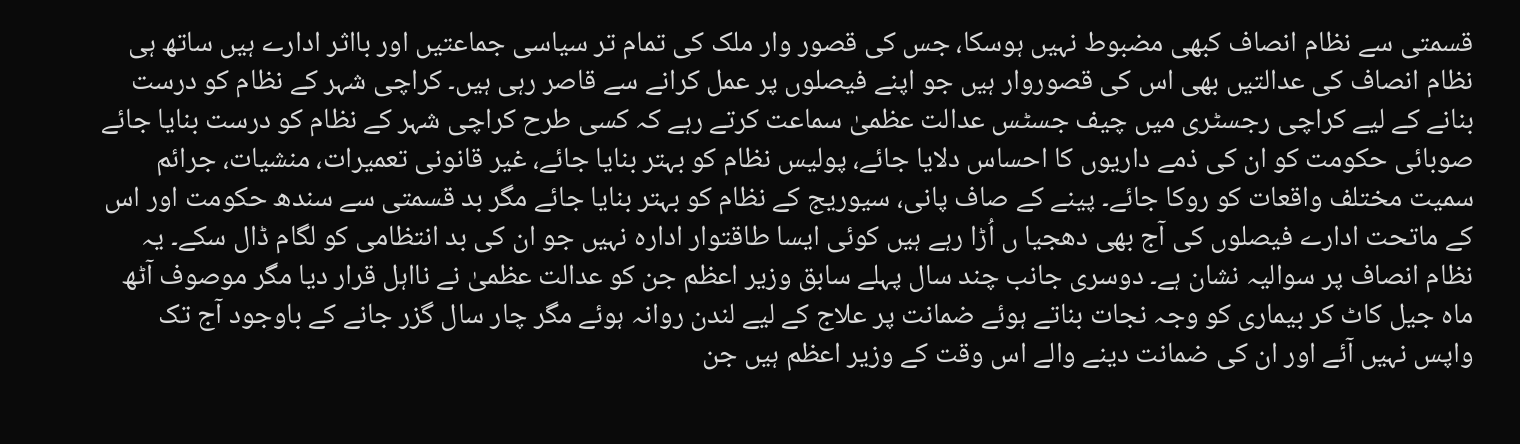قسمتی سے نظام انصاف کبھی مضبوط نہیں ہوسکا، جس کی قصور وار ملک کی تمام تر سیاسی جماعتیں اور بااثر ادارے ہیں ساتھ ہی نظام انصاف کی عدالتیں بھی اس کی قصوروار ہیں جو اپنے فیصلوں پر عمل کرانے سے قاصر رہی ہیں۔ کراچی شہر کے نظام کو درست بنانے کے لیے کراچی رجسٹری میں چیف جسٹس عدالت عظمیٰ سماعت کرتے رہے کہ کسی طرح کراچی شہر کے نظام کو درست بنایا جائے صوبائی حکومت کو ان کی ذمے داریوں کا احساس دلایا جائے، پولیس نظام کو بہتر بنایا جائے، غیر قانونی تعمیرات، منشیات، جرائم سمیت مختلف واقعات کو روکا جائے۔ پینے کے صاف پانی، سیوریج کے نظام کو بہتر بنایا جائے مگر بد قسمتی سے سندھ حکومت اور اس کے ماتحت ادارے فیصلوں کی آج بھی دھجیا ں اُڑا رہے ہیں کوئی ایسا طاقتوار ادارہ نہیں جو ان کی بد انتظامی کو لگام ڈال سکے۔ یہ نظام انصاف پر سوالیہ نشان ہے۔ دوسری جانب چند سال پہلے سابق وزیر اعظم جن کو عدالت عظمیٰ نے نااہل قرار دیا مگر موصوف آٹھ ماہ جیل کاٹ کر بیماری کو وجہ نجات بناتے ہوئے ضمانت پر علاج کے لیے لندن روانہ ہوئے مگر چار سال گزر جانے کے باوجود آج تک واپس نہیں آئے اور ان کی ضمانت دینے والے اس وقت کے وزیر اعظم ہیں جن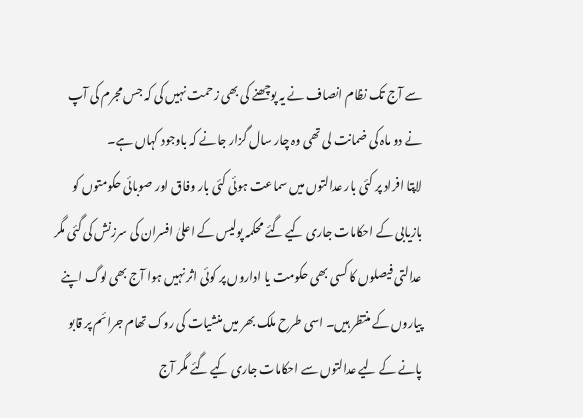سے آج تک نظام انصاف نے یہ پوچھنے کی بھی زحمت نہیں کی کہ جس مجرم کی آپ نے دو ماہ کی ضمانت لی تھی وہ چار سال گزار جانے کہ باوجود کہاں ہے۔
لاپتا افراد پر کئی بار عدالتوں میں سماعت ہوئی کئی بار وفاق اور صوبائی حکومتوں کو بازیابی کے احکامات جاری کیے گئے محکمہ پولیس کے اعلیٰ افسران کی سرزنش کی گئی مگر عدالتی فیصلوں کا کسی بھی حکومت یا اداروں پر کوئی اثر نہیں ہوا آج بھی لوگ اپنے پیاروں کے منتظر ہیں۔ اسی طرح ملک بھر میں منشیات کی روک تھام جرائم پر قابو پانے کے لیے عدالتوں سے احکامات جاری کیے گئے مگر آج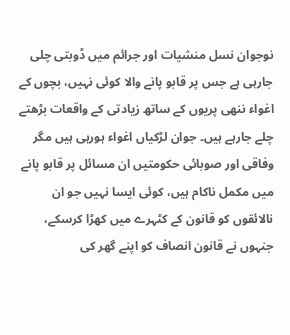نوجوان نسل منشیات اور جرائم میں ڈوبتی چلی جارہی ہے جس پر قابو پانے والا کوئی نہیں، بچوں کے اغواء ننھی پریوں کے ساتھ زیادتی کے واقعات بڑھتے چلے جارہے ہیں۔ جوان لڑکیاں اغواء ہورہی ہیں مگر وفاقی اور صوبائی حکومتیں ان مسائل پر قابو پانے میں مکمل ناکام ہیں، کوئی ایسا نہیں جو ان نالائقوں کو قانون کے کٹہرے میں کھڑا کرسکے، جنہوں نے قانون انصاف کو اپنے گھر کی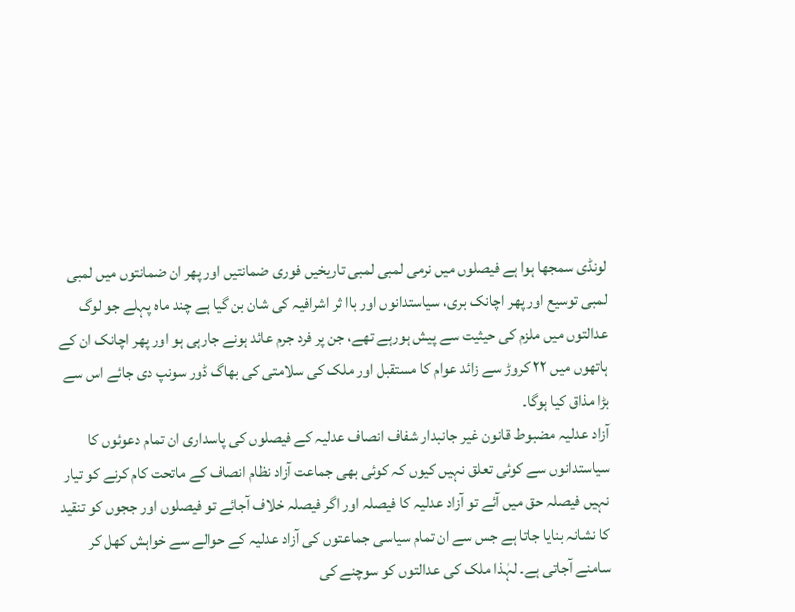لونڈی سمجھا ہوا ہے فیصلوں میں نرمی لمبی لمبی تاریخیں فوری ضمانتیں اور پھر ان ضمانتوں میں لمبی لمبی توسیع اور پھر اچانک بری، سیاستدانوں اور باا ثر اشرافیہ کی شان بن گیا ہے چند ماہ پہلے جو لوگ عدالتوں میں ملزم کی حیثیت سے پیش ہورہے تھے، جن پر فرد جرم عائد ہونے جارہی ہو اور پھر اچانک ان کے ہاتھوں میں ۲۲ کروڑ سے زائد عوام کا مستقبل اور ملک کی سلامتی کی بھاگ ڈور سونپ دی جائے اس سے بڑا مذاق کیا ہوگا۔
آزاد عدلیہ مضبوط قانون غیر جانبدار شفاف انصاف عدلیہ کے فیصلوں کی پاسداری ان تمام دعوئوں کا سیاستدانوں سے کوئی تعلق نہیں کیوں کہ کوئی بھی جماعت آزاد نظام انصاف کے ماتحت کام کرنے کو تیار نہیں فیصلہ حق میں آئے تو آزاد عدلیہ کا فیصلہ اور اگر فیصلہ خلاف آجائے تو فیصلوں اور ججوں کو تنقید کا نشانہ بنایا جاتا ہے جس سے ان تمام سیاسی جماعتوں کی آزاد عدلیہ کے حوالے سے خواہش کھل کر سامنے آجاتی ہے۔ لہٰذا ملک کی عدالتوں کو سوچنے کی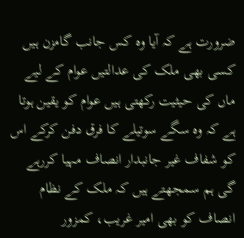ضرورت ہے کہ آیا وہ کس جانب گامزن ہیں کسی بھی ملک کی عدالتیں عوام کے لیے ماں کی حیثیت رکھتی ہیں عوام کو یقین ہوتا ہے کہ وہ سگے سوتیلے کا فرق دفن کرکے اس کو شفاف غیر جانبدار انصاف مہیا کررہے گی ہم سمجھتے ہیں کہ ملک کے نظام انصاف کو بھی امیر غریب، کمزور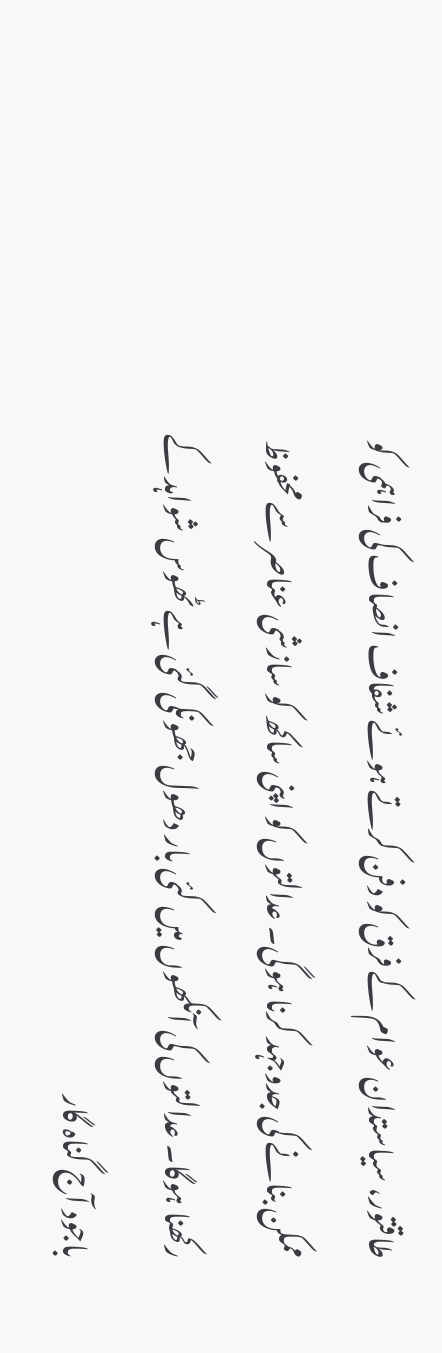طاقتور، سیاستدان عوام کے فرق کو دفن کرتے ہوئے شفاف انصاف کی فراہمی کو ممکن بنانے کی جدوجہد کرنا ہوگی۔ عدالتوں کو اپنی ساکھ کو سازشی عناصر سے محفوظ رکھنا ہوگا۔ عدالتوں کی آنکھوں میں کئی بار دھول جھونکی گئی ہے ٹھوس شواہد کے باجود آج گناہ گار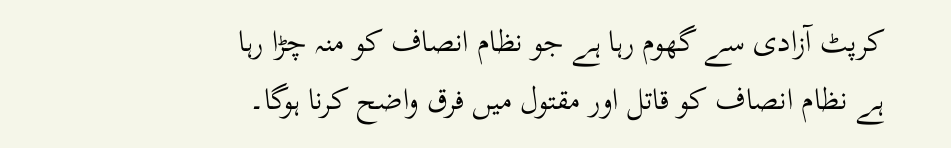کرپٹ آزادی سے گھوم رہا ہے جو نظام انصاف کو منہ چڑا رہا ہے نظام انصاف کو قاتل اور مقتول میں فرق واضح کرنا ہوگا۔